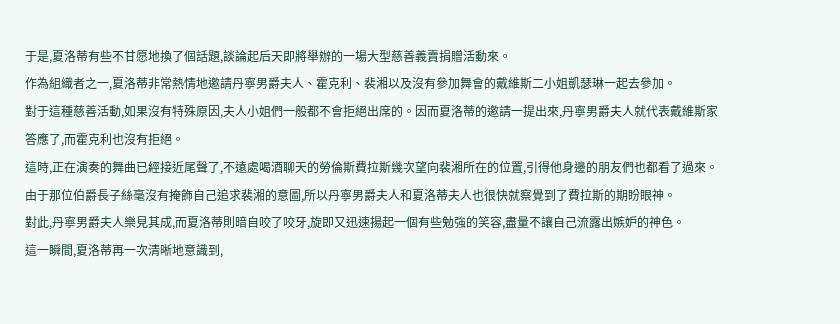于是,夏洛蒂有些不甘愿地換了個話題,談論起后天即將舉辦的一場大型慈善義賣捐贈活動來。
作為組織者之一,夏洛蒂非常熱情地邀請丹寧男爵夫人、霍克利、裴湘以及沒有參加舞會的戴維斯二小姐凱瑟琳一起去參加。
對于這種慈善活動,如果沒有特殊原因,夫人小姐們一般都不會拒絕出席的。因而夏洛蒂的邀請一提出來,丹寧男爵夫人就代表戴維斯家答應了,而霍克利也沒有拒絕。
這時,正在演奏的舞曲已經接近尾聲了,不遠處喝酒聊天的勞倫斯費拉斯幾次望向裴湘所在的位置,引得他身邊的朋友們也都看了過來。
由于那位伯爵長子絲毫沒有掩飾自己追求裴湘的意圖,所以丹寧男爵夫人和夏洛蒂夫人也很快就察覺到了費拉斯的期盼眼神。
對此,丹寧男爵夫人樂見其成,而夏洛蒂則暗自咬了咬牙,旋即又迅速揚起一個有些勉強的笑容,盡量不讓自己流露出嫉妒的神色。
這一瞬間,夏洛蒂再一次清晰地意識到,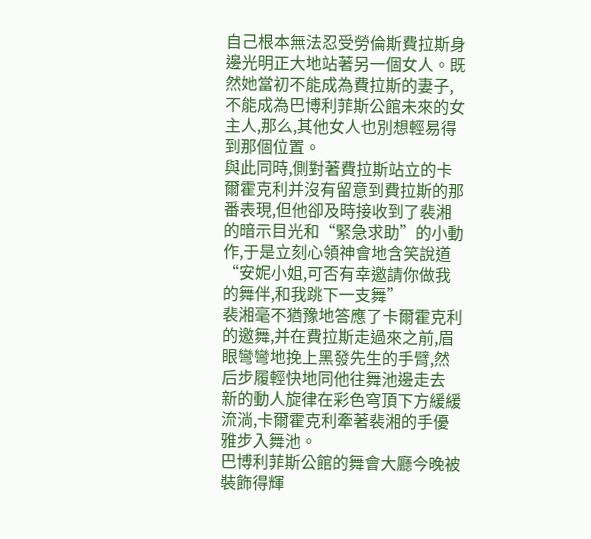自己根本無法忍受勞倫斯費拉斯身邊光明正大地站著另一個女人。既然她當初不能成為費拉斯的妻子,不能成為巴博利菲斯公館未來的女主人,那么,其他女人也別想輕易得到那個位置。
與此同時,側對著費拉斯站立的卡爾霍克利并沒有留意到費拉斯的那番表現,但他卻及時接收到了裴湘的暗示目光和“緊急求助”的小動作,于是立刻心領神會地含笑說道
“安妮小姐,可否有幸邀請你做我的舞伴,和我跳下一支舞”
裴湘毫不猶豫地答應了卡爾霍克利的邀舞,并在費拉斯走過來之前,眉眼彎彎地挽上黑發先生的手臂,然后步履輕快地同他往舞池邊走去
新的動人旋律在彩色穹頂下方緩緩流淌,卡爾霍克利牽著裴湘的手優雅步入舞池。
巴博利菲斯公館的舞會大廳今晚被裝飾得輝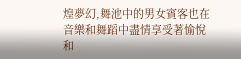煌夢幻,舞池中的男女賓客也在音樂和舞蹈中盡情享受著愉悅和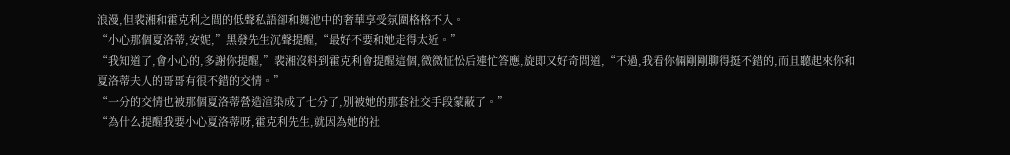浪漫,但裴湘和霍克利之間的低聲私語卻和舞池中的奢華享受氛圍格格不入。
“小心那個夏洛蒂,安妮,”黑發先生沉聲提醒,“最好不要和她走得太近。”
“我知道了,會小心的,多謝你提醒,”裴湘沒料到霍克利會提醒這個,微微怔忪后連忙答應,旋即又好奇問道,“不過,我看你倆剛剛聊得挺不錯的,而且聽起來你和夏洛蒂夫人的哥哥有很不錯的交情。”
“一分的交情也被那個夏洛蒂營造渲染成了七分了,別被她的那套社交手段蒙蔽了。”
“為什么提醒我要小心夏洛蒂呀,霍克利先生,就因為她的社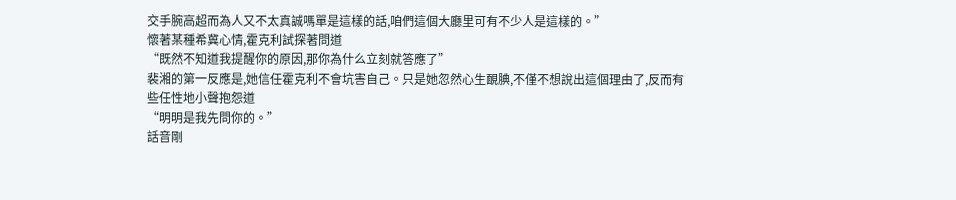交手腕高超而為人又不太真誠嗎單是這樣的話,咱們這個大廳里可有不少人是這樣的。”
懷著某種希冀心情,霍克利試探著問道
“既然不知道我提醒你的原因,那你為什么立刻就答應了”
裴湘的第一反應是,她信任霍克利不會坑害自己。只是她忽然心生靦腆,不僅不想說出這個理由了,反而有些任性地小聲抱怨道
“明明是我先問你的。”
話音剛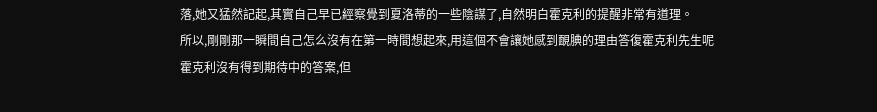落,她又猛然記起,其實自己早已經察覺到夏洛蒂的一些陰謀了,自然明白霍克利的提醒非常有道理。
所以,剛剛那一瞬間自己怎么沒有在第一時間想起來,用這個不會讓她感到靦腆的理由答復霍克利先生呢
霍克利沒有得到期待中的答案,但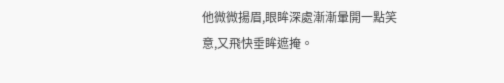他微微揚眉,眼眸深處漸漸暈開一點笑意,又飛快垂眸遮掩。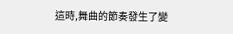這時,舞曲的節奏發生了變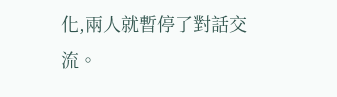化,兩人就暫停了對話交流。